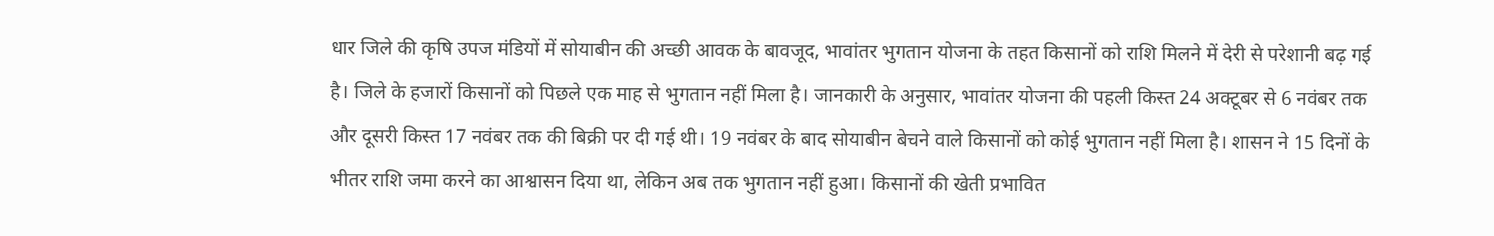धार जिले की कृषि उपज मंडियों में सोयाबीन की अच्छी आवक के बावजूद, भावांतर भुगतान योजना के तहत किसानों को राशि मिलने में देरी से परेशानी बढ़ गई है। जिले के हजारों किसानों को पिछले एक माह से भुगतान नहीं मिला है। जानकारी के अनुसार, भावांतर योजना की पहली किस्त 24 अक्टूबर से 6 नवंबर तक और दूसरी किस्त 17 नवंबर तक की बिक्री पर दी गई थी। 19 नवंबर के बाद सोयाबीन बेचने वाले किसानों को कोई भुगतान नहीं मिला है। शासन ने 15 दिनों के भीतर राशि जमा करने का आश्वासन दिया था, लेकिन अब तक भुगतान नहीं हुआ। किसानों की खेती प्रभावित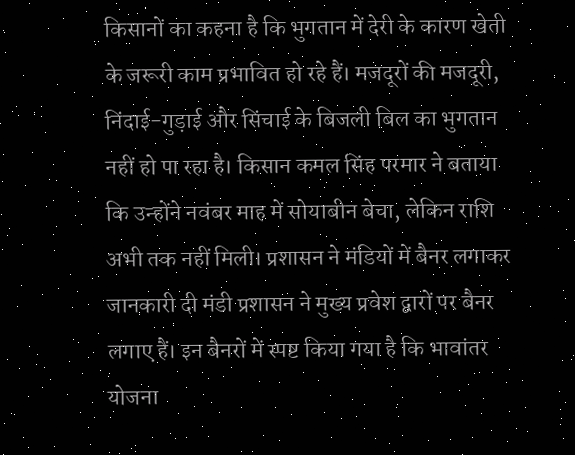किसानों का कहना है कि भुगतान में देरी के कारण खेती के जरूरी काम प्रभावित हो रहे हैं। मजदूरों की मजदूरी, निंदाई-गुड़ाई और सिंचाई के बिजली बिल का भुगतान नहीं हो पा रहा है। किसान कमल सिंह परमार ने बताया कि उन्होंने नवंबर माह में सोयाबीन बेचा, लेकिन राशि अभी तक नहीं मिली। प्रशासन ने मंडियों में बैनर लगाकर जानकारी दी मंडी प्रशासन ने मुख्य प्रवेश द्वारों पर बैनर लगाए हैं। इन बैनरों में स्पष्ट किया गया है कि भावांतर योजना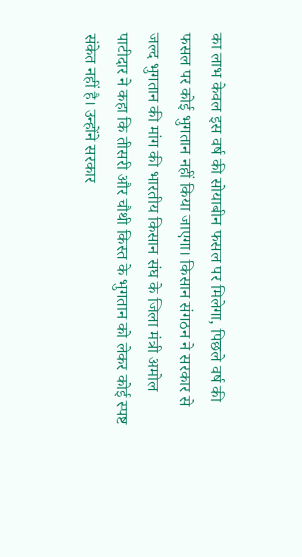का लाभ केवल इस वर्ष की सोयाबीन फसल पर मिलेगा, पिछले वर्ष की फसल पर कोई भुगतान नहीं किया जाएगा। किसान संगठन ने सरकार से जल्द भुगतान की मांग की भारतीय किसान संघ के जिला मंत्री अमोल पाटीदार ने कहा कि तीसरी और चौथी किस्त के भुगतान को लेकर कोई स्पष्ट संकेत नहीं है। उन्होंने सरकार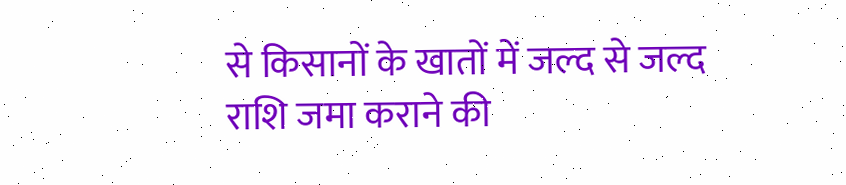से किसानों के खातों में जल्द से जल्द राशि जमा कराने की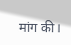मांग की।